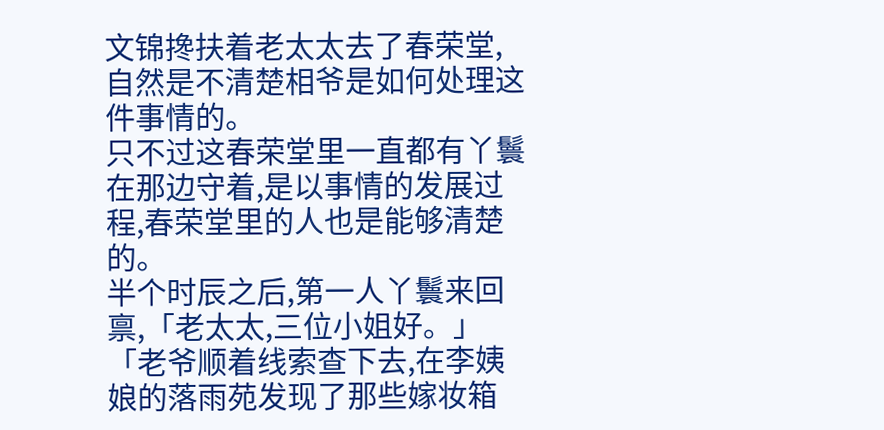文锦搀扶着老太太去了春荣堂,自然是不清楚相爷是如何处理这件事情的。
只不过这春荣堂里一直都有丫鬟在那边守着,是以事情的发展过程,春荣堂里的人也是能够清楚的。
半个时辰之后,第一人丫鬟来回禀,「老太太,三位小姐好。」
「老爷顺着线索查下去,在李姨娘的落雨苑发现了那些嫁妆箱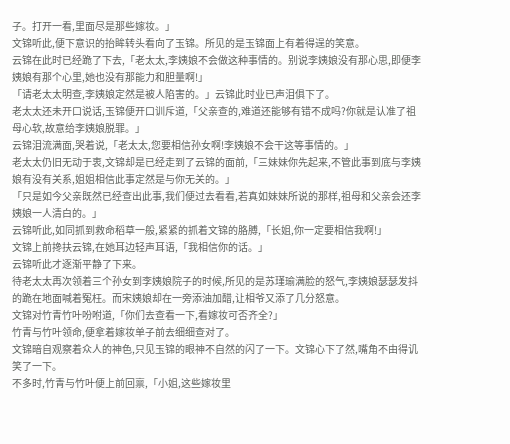子。打开一看,里面尽是那些嫁妆。」
文锦听此,便下意识的抬眸转头看向了玉锦。所见的是玉锦面上有着得逞的笑意。
云锦在此时已经跪了下去,「老太太,李姨娘不会做这种事情的。别说李姨娘没有那心思,即便李姨娘有那个心里,她也没有那能力和胆量啊!」
「请老太太明查,李姨娘定然是被人陷害的。」云锦此时业已声泪俱下了。
老太太还未开口说话,玉锦便开口训斥道,「父亲查的,难道还能够有错不成吗?你就是认准了祖母心软,故意给李姨娘脱罪。」
云锦泪流满面,哭着说,「老太太,您要相信孙女啊!李姨娘不会干这等事情的。」
老太太仍旧无动于衷,文锦却是已经走到了云锦的面前,「三妹妹你先起来,不管此事到底与李姨娘有没有关系,姐姐相信此事定然是与你无关的。」
「只是如今父亲既然已经查出此事,我们便过去看看,若真如妹妹所说的那样,祖母和父亲会还李姨娘一人清白的。」
云锦听此,如同抓到救命稻草一般,紧紧的抓着文锦的胳膊,「长姐,你一定要相信我啊!」
文锦上前搀扶云锦,在她耳边轻声耳语,「我相信你的话。」
云锦听此才逐渐平静了下来。
待老太太再次领着三个孙女到李姨娘院子的时候,所见的是苏瑾瑜满脸的怒气,李姨娘瑟瑟发抖的跪在地面喊着冤枉。而宋姨娘却在一旁添油加醋,让相爷又添了几分怒意。
文锦对竹青竹叶吩咐道,「你们去查看一下,看嫁妆可否齐全?」
竹青与竹叶领命,便拿着嫁妆单子前去细细查对了。
文锦暗自观察着众人的神色,只见玉锦的眼神不自然的闪了一下。文锦心下了然,嘴角不由得讥笑了一下。
不多时,竹青与竹叶便上前回禀,「小姐,这些嫁妆里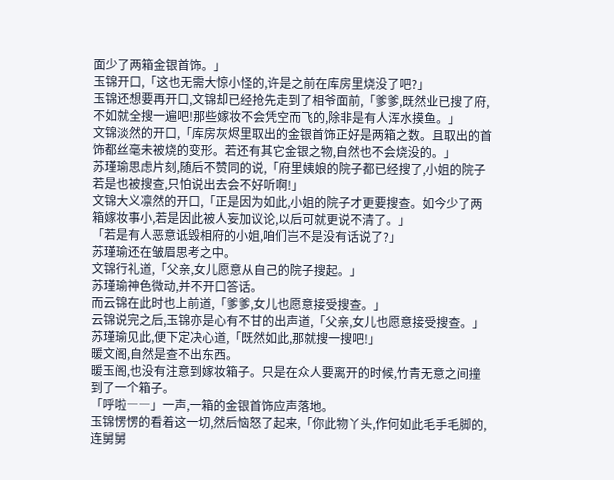面少了两箱金银首饰。」
玉锦开口,「这也无需大惊小怪的,许是之前在库房里烧没了吧?」
玉锦还想要再开口,文锦却已经抢先走到了相爷面前,「爹爹,既然业已搜了府,不如就全搜一遍吧!那些嫁妆不会凭空而飞的,除非是有人浑水摸鱼。」
文锦淡然的开口,「库房灰烬里取出的金银首饰正好是两箱之数。且取出的首饰都丝毫未被烧的变形。若还有其它金银之物,自然也不会烧没的。」
苏瑾瑜思虑片刻,随后不赞同的说,「府里姨娘的院子都已经搜了,小姐的院子若是也被搜查,只怕说出去会不好听啊!」
文锦大义凛然的开口,「正是因为如此,小姐的院子才更要搜查。如今少了两箱嫁妆事小,若是因此被人妄加议论,以后可就更说不清了。」
「若是有人恶意诋毁相府的小姐,咱们岂不是没有话说了?」
苏瑾瑜还在皱眉思考之中。
文锦行礼道,「父亲,女儿愿意从自己的院子搜起。」
苏瑾瑜神色微动,并不开口答话。
而云锦在此时也上前道,「爹爹,女儿也愿意接受搜查。」
云锦说完之后,玉锦亦是心有不甘的出声道,「父亲,女儿也愿意接受搜查。」
苏瑾瑜见此,便下定决心道,「既然如此,那就搜一搜吧!」
暖文阁,自然是查不出东西。
暖玉阁,也没有注意到嫁妆箱子。只是在众人要离开的时候,竹青无意之间撞到了一个箱子。
「呼啦――」一声,一箱的金银首饰应声落地。
玉锦愣愣的看着这一切,然后恼怒了起来,「你此物丫头,作何如此毛手毛脚的,连舅舅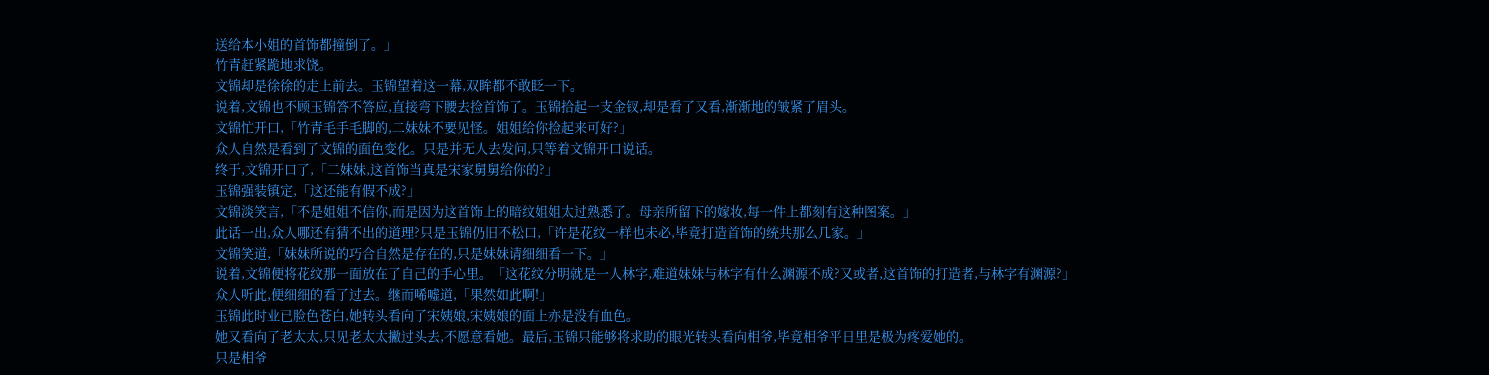送给本小姐的首饰都撞倒了。」
竹青赶紧跪地求饶。
文锦却是徐徐的走上前去。玉锦望着这一幕,双眸都不敢眨一下。
说着,文锦也不顾玉锦答不答应,直接弯下腰去捡首饰了。玉锦拾起一支金钗,却是看了又看,渐渐地的皱紧了眉头。
文锦忙开口,「竹青毛手毛脚的,二妹妹不要见怪。姐姐给你捡起来可好?」
众人自然是看到了文锦的面色变化。只是并无人去发问,只等着文锦开口说话。
终于,文锦开口了,「二妹妹,这首饰当真是宋家舅舅给你的?」
玉锦强装镇定,「这还能有假不成?」
文锦淡笑言,「不是姐姐不信你,而是因为这首饰上的暗纹姐姐太过熟悉了。母亲所留下的嫁妆,每一件上都刻有这种图案。」
此话一出,众人哪还有猜不出的道理?只是玉锦仍旧不松口,「许是花纹一样也未必,毕竟打造首饰的统共那么几家。」
文锦笑道,「妹妹所说的巧合自然是存在的,只是妹妹请细细看一下。」
说着,文锦便将花纹那一面放在了自己的手心里。「这花纹分明就是一人林字,难道妹妹与林字有什么渊源不成?又或者,这首饰的打造者,与林字有渊源?」
众人听此,便细细的看了过去。继而唏嘘道,「果然如此啊!」
玉锦此时业已脸色苍白,她转头看向了宋姨娘,宋姨娘的面上亦是没有血色。
她又看向了老太太,只见老太太撇过头去,不愿意看她。最后,玉锦只能够将求助的眼光转头看向相爷,毕竟相爷平日里是极为疼爱她的。
只是相爷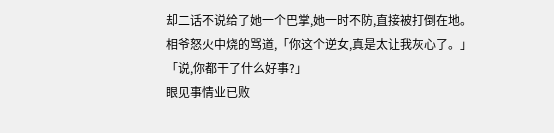却二话不说给了她一个巴掌,她一时不防,直接被打倒在地。
相爷怒火中烧的骂道,「你这个逆女,真是太让我灰心了。」
「说,你都干了什么好事?」
眼见事情业已败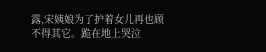露,宋姨娘为了护着女儿再也顾不得其它。跪在地上哭泣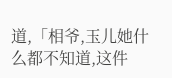道,「相爷,玉儿她什么都不知道,这件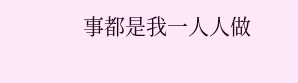事都是我一人人做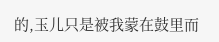的,玉儿只是被我蒙在鼓里而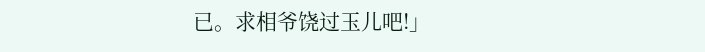已。求相爷饶过玉儿吧!」